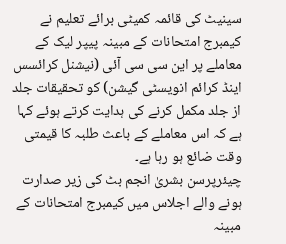سینیٹ کی قائمہ کمیٹی برائے تعلیم نے کیمبرج امتحانات کے مبینہ پیپر لیک کے معاملے پر این سی سی آئی (نیشنل کرائسس اینڈ کرائم انویسٹی گیشن) کو تحقیقات جلد از جلد مکمل کرنے کی ہدایت کرتے ہوئے کہا ہے کہ اس معاملے کے باعث طلبہ کا قیمتی وقت ضائع ہو رہا ہے۔
چیئرپرسن بشریٰ انجم بٹ کی زیر صدارت ہونے والے اجلاس میں کیمبرج امتحانات کے مبینہ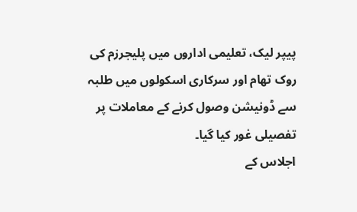پیپر لیک، تعلیمی اداروں میں پلیجرزم کی روک تھام اور سرکاری اسکولوں میں طلبہ سے ڈونیشن وصول کرنے کے معاملات پر تفصیلی غور کیا گیا۔
اجلاس کے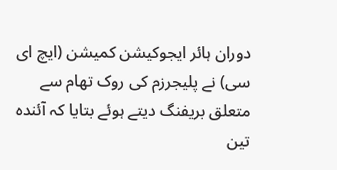دوران ہائر ایجوکیشن کمیشن (ایچ ای سی) نے پلیجرزم کی روک تھام سے متعلق بریفنگ دیتے ہوئے بتایا کہ آئندہ تین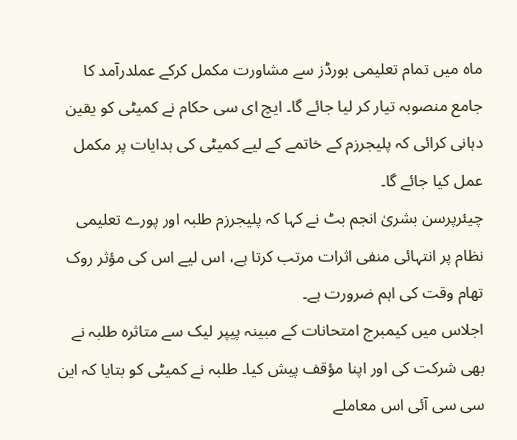ماہ میں تمام تعلیمی بورڈز سے مشاورت مکمل کرکے عملدرآمد کا جامع منصوبہ تیار کر لیا جائے گا۔ ایچ ای سی حکام نے کمیٹی کو یقین دہانی کرائی کہ پلیجرزم کے خاتمے کے لیے کمیٹی کی ہدایات پر مکمل عمل کیا جائے گا۔
چیئرپرسن بشریٰ انجم بٹ نے کہا کہ پلیجرزم طلبہ اور پورے تعلیمی نظام پر انتہائی منفی اثرات مرتب کرتا ہے، اس لیے اس کی مؤثر روک تھام وقت کی اہم ضرورت ہے۔
اجلاس میں کیمبرج امتحانات کے مبینہ پیپر لیک سے متاثرہ طلبہ نے بھی شرکت کی اور اپنا مؤقف پیش کیا۔ طلبہ نے کمیٹی کو بتایا کہ این سی سی آئی اس معاملے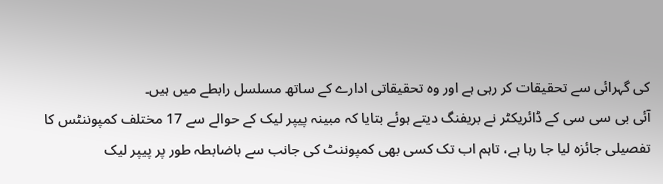کی گہرائی سے تحقیقات کر رہی ہے اور وہ تحقیقاتی ادارے کے ساتھ مسلسل رابطے میں ہیں۔
آئی بی سی سی کے ڈائریکٹر نے بریفنگ دیتے ہوئے بتایا کہ مبینہ پیپر لیک کے حوالے سے 17 مختلف کمپوننٹس کا تفصیلی جائزہ لیا جا رہا ہے، تاہم اب تک کسی بھی کمپوننٹ کی جانب سے باضابطہ طور پر پیپر لیک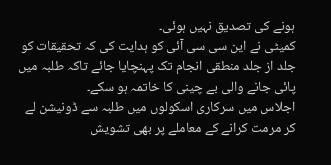ہونے کی تصدیق نہیں ہوئی۔
کمیٹی نے این سی سی آئی کو ہدایت کی کہ تحقیقات کو جلد از جلد منطقی انجام تک پہنچایا جائے تاکہ طلبہ میں پائی جانے والی بے چینی کا خاتمہ ہو سکے۔
اجلاس میں سرکاری اسکولوں میں طلبہ سے ڈونیشن لے کر مرمت کرانے کے معاملے پر بھی تشویش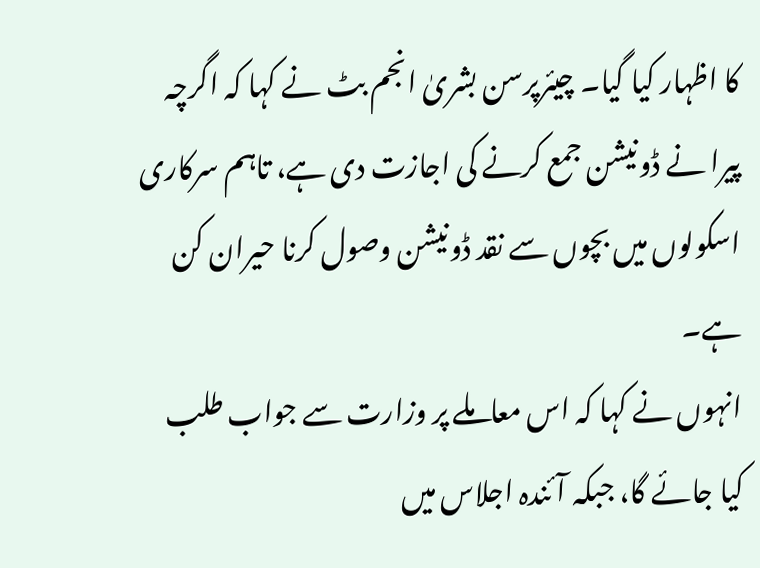کا اظہار کیا گیا۔ چیئرپرسن بشریٰ انجم بٹ نے کہا کہ اگرچہ پیرا نے ڈونیشن جمع کرنے کی اجازت دی ہے، تاہم سرکاری اسکولوں میں بچوں سے نقد ڈونیشن وصول کرنا حیران کن ہے۔
انہوں نے کہا کہ اس معاملے پر وزارت سے جواب طلب کیا جائے گا، جبکہ آئندہ اجلاس میں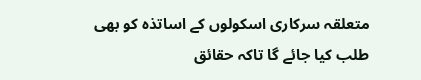متعلقہ سرکاری اسکولوں کے اساتذہ کو بھی طلب کیا جائے گا تاکہ حقائق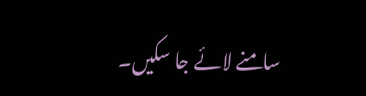سامنے لائے جا سکیں۔